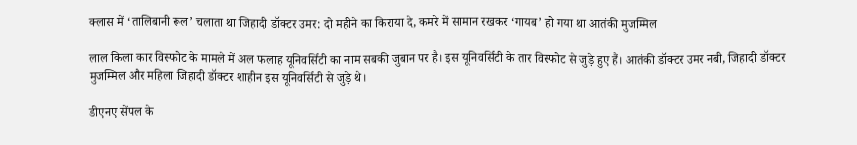क्लास में ‘तालिबानी रूल’ चलाता था जिहादी डॉक्टर उमर: दो महीने का किराया दे, कमरे में सामान रखकर ‘गायब’ हो गया था आतंकी मुजम्मिल

लाल किला कार विस्फोट के मामले में अल फलाह यूनिवर्सिटी का नाम सबकी जुबान पर है। इस यूनिवर्सिटी के तार विस्फोट से जुड़े हुए हैं। आतंकी डॉक्टर उमर नबी, जिहादी डॉक्टर मुजम्मिल और महिला जिहादी डॉक्टर शाहीन इस यूनिवर्सिटी से जुड़े थे।

डीएनए सेंपल के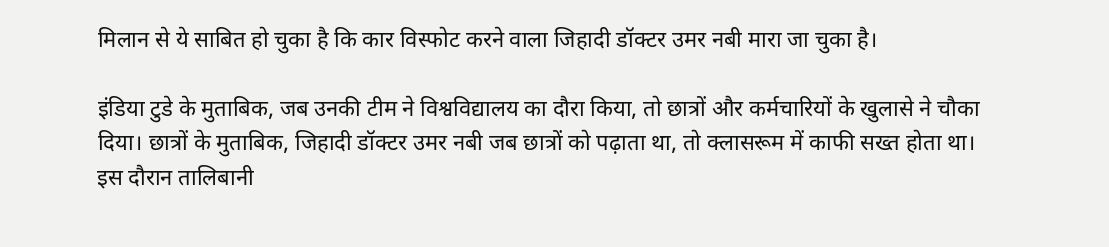मिलान से ये साबित हो चुका है कि कार विस्फोट करने वाला जिहादी डॉक्टर उमर नबी मारा जा चुका है।

इंडिया टुडे के मुताबिक, जब उनकी टीम ने विश्वविद्यालय का दौरा किया, तो छात्रों और कर्मचारियों के खुलासे ने चौका दिया। छात्रों के मुताबिक, जिहादी डॉक्टर उमर नबी जब छात्रों को पढ़ाता था, तो क्लासरूम में काफी सख्त होता था। इस दौरान तालिबानी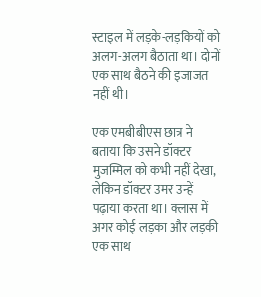स्टाइल में लड़के-लड़कियों को अलग-अलग बैठाता था। दोनों एक साथ बैठने की इजाजत नहीं थी।

एक एमबीबीएस छात्र ने बताया कि उसने डॉक्टर मुजम्मिल को कभी नहीं देखा, लेकिन डॉक्टर उमर उन्हें पढ़ाया करता था। क्लास में अगर कोई लड़का और लड़की एक साथ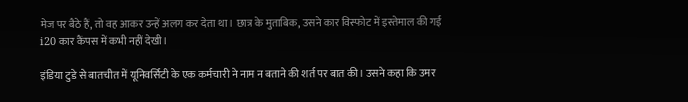मेज पर बैठे हैं, तो वह आकर उन्हें अलग कर देता था। छात्र के मुताबिक, उसने कार विस्फोट में इस्तेमाल की गई i20 कार कैंपस में कभी नहीं देखी।

इंडिया टुडे से बातचीत में यूनिवर्सिटी के एक कर्मचारी ने नाम न बताने की शर्त पर बात की। उसने कहा कि उमर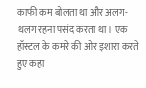काफी कम बोलता था और अलग-थलग रहना पसंद करता था। एक हॉस्टल के कमरे की ओर इशारा करते हुए कहा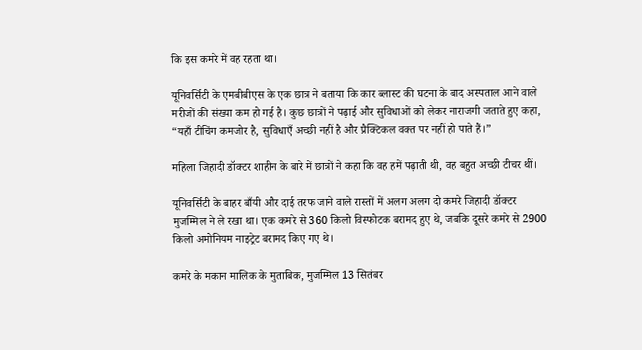कि इस कमरे में वह रहता था।

यूनिवर्सिटी के एमबीबीएस के एक छात्र ने बताया कि कार ब्लास्ट की घटना के बाद अस्पताल आने वाले मरीजों की संख्या कम हो गई है। कुछ छात्रों ने पढ़ाई और सुविधाओं को लेकर नाराजगी जताते हुए कहा, “यहाँ टीचिंग कमजोर है, सुविधाएँ अच्छी नहीं है और प्रैक्टिकल वक्त पर नहीं हो पाते हैं।”

महिला जिहादी डॉक्टर शाहीन के बारे में छात्रों ने कहा कि वह हमें पढ़ाती थी, वह बहुत अच्छी टीचर थीं।

यूनिवर्सिटी के बाहर बाँयी और दाई तरफ जाने वाले रास्तों में अलग अलग दो कमरे जिहादी डॉक्टर मुजम्मिल ने ले रखा था। एक कमरे से 360 किलो विस्फोटक बरामद हुए थे, जबकि दूसरे कमरे से 2900 किलो अमोनियम नाइट्रेट बरामद किए गए थे।

कमरे के मकान मालिक के मुताबिक, मुजम्मिल 13 सितंबर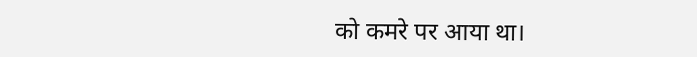को कमरे पर आया था।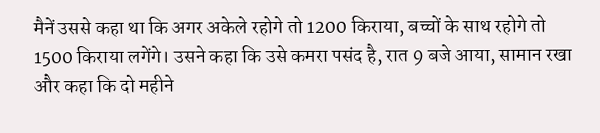मैनें उससे कहा था कि अगर अकेले रहोगे तो 1200 किराया, बच्चों के साथ रहोगे तो 1500 किराया लगेंगे। उसने कहा कि उसे कमरा पसंद है, रात 9 बजे आया, सामान रखा और कहा कि दो महीने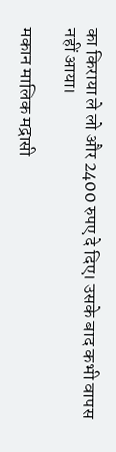का किराया ले लो और 2400 रुपए दे दिए। उसके बाद कभी वापस नहीं आया।

मकान मालिक मद्रासी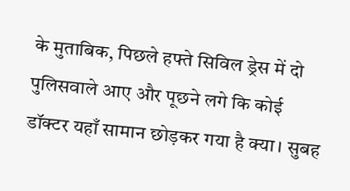के मुताबिक, पिछले हफ्ते सिविल ड्रेस में दो पुलिसवाले आए और पूछने लगे कि कोई डॉक्टर यहाँ सामान छोड़कर गया है क्या। सुबह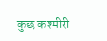कुछ कश्मीरी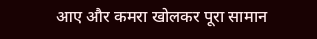आए और कमरा खोलकर पूरा सामान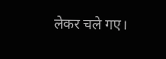लेकर चले गए।